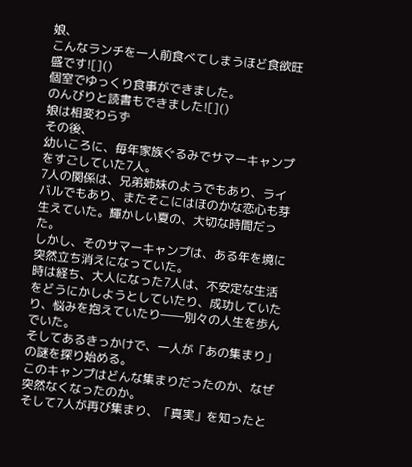娘、
こんなランチを一人前食べてしまうほど食欲旺盛です![]()
個室でゆっくり食事ができました。
のんびりと読書もできました![]()
娘は相変わらず
その後、
幼いころに、毎年家族ぐるみでサマーキャンプをすごしていた7人。
7人の関係は、兄弟姉妹のようでもあり、ライバルでもあり、またそこにはほのかな恋心も芽生えていた。輝かしい夏の、大切な時間だった。
しかし、そのサマーキャンプは、ある年を境に突然立ち消えになっていた。
時は経ち、大人になった7人は、不安定な生活をどうにかしようとしていたり、成功していたり、悩みを抱えていたり――別々の人生を歩んでいた。
そしてあるきっかけで、一人が「あの集まり」の謎を探り始める。
このキャンプはどんな集まりだったのか、なぜ突然なくなったのか。
そして7人が再び集まり、「真実」を知ったと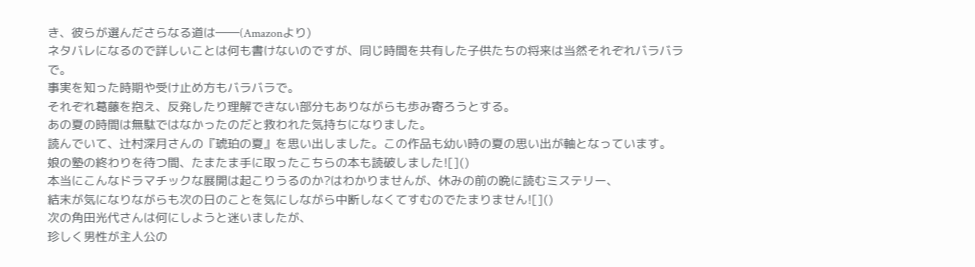き、彼らが選んださらなる道は――(Amazonより)
ネタバレになるので詳しいことは何も書けないのですが、同じ時間を共有した子供たちの将来は当然それぞれバラバラで。
事実を知った時期や受け止め方もバラバラで。
それぞれ葛藤を抱え、反発したり理解できない部分もありながらも歩み寄ろうとする。
あの夏の時間は無駄ではなかったのだと救われた気持ちになりました。
読んでいて、辻村深月さんの『琥珀の夏』を思い出しました。この作品も幼い時の夏の思い出が軸となっています。
娘の塾の終わりを待つ間、たまたま手に取ったこちらの本も読破しました![]()
本当にこんなドラマチックな展開は起こりうるのか?はわかりませんが、休みの前の晩に読むミステリー、
結末が気になりながらも次の日のことを気にしながら中断しなくてすむのでたまりません![]()
次の角田光代さんは何にしようと迷いましたが、
珍しく男性が主人公の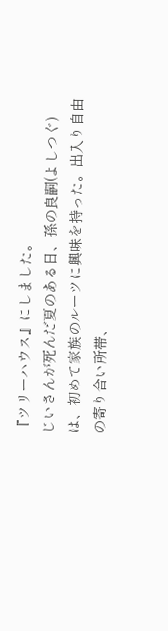『ツリーハウス』にしました。
じいさんが死んだ夏のある日、孫の良嗣(よしつぐ)は、初めて家族のルーツに興味を持った。出入り自由の寄り合い所帯、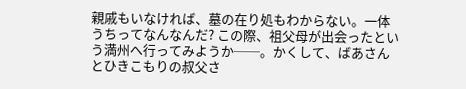親戚もいなければ、墓の在り処もわからない。一体うちってなんなんだ? この際、祖父母が出会ったという満州へ行ってみようか──。かくして、ばあさんとひきこもりの叔父さ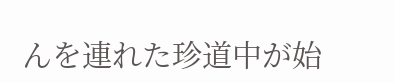んを連れた珍道中が始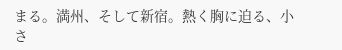まる。満州、そして新宿。熱く胸に迫る、小さ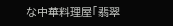な中華料理屋「翡翠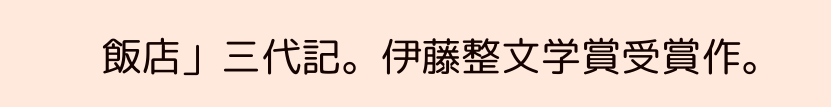飯店」三代記。伊藤整文学賞受賞作。